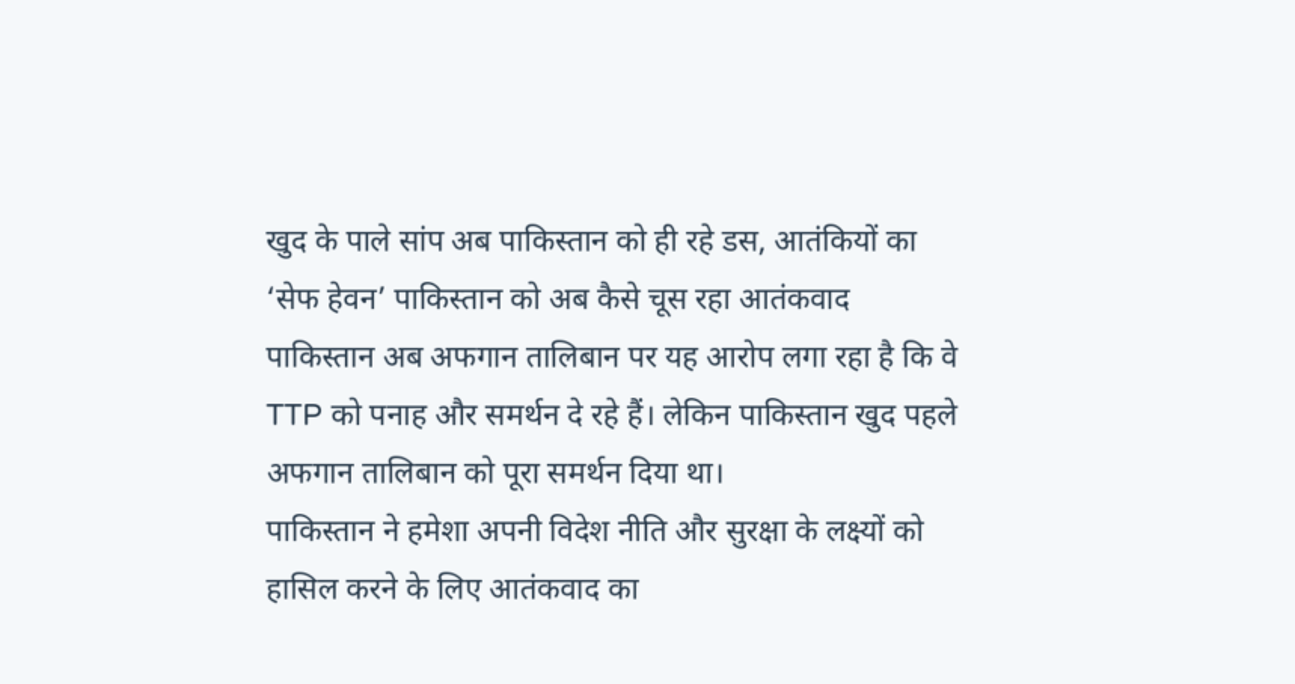खुद के पाले सांप अब पाकिस्तान को ही रहे डस, आतंकियों का ‘सेफ हेवन’ पाकिस्तान को अब कैसे चूस रहा आतंकवाद
पाकिस्तान अब अफगान तालिबान पर यह आरोप लगा रहा है कि वे TTP को पनाह और समर्थन दे रहे हैं। लेकिन पाकिस्तान खुद पहले अफगान तालिबान को पूरा समर्थन दिया था।
पाकिस्तान ने हमेशा अपनी विदेश नीति और सुरक्षा के लक्ष्यों को हासिल करने के लिए आतंकवाद का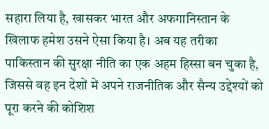सहारा लिया है, खासकर भारत और अफगानिस्तान के खिलाफ हमेश उसने ऐसा किया है। अब यह तरीका पाकिस्तान की सुरक्षा नीति का एक अहम हिस्सा बन चुका है, जिससे वह इन देशों में अपने राजनीतिक और सैन्य उद्देश्यों को पूरा करने की कोशिश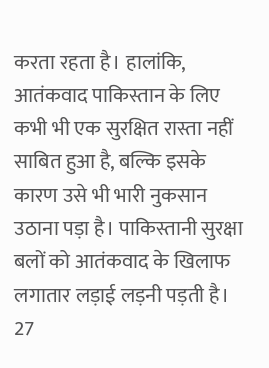करता रहता है। हालांकि, आतंकवाद पाकिस्तान के लिए कभी भी एक सुरक्षित रास्ता नहीं साबित हुआ है, बल्कि इसके कारण उसे भी भारी नुकसान उठाना पड़ा है। पाकिस्तानी सुरक्षा बलों को आतंकवाद के खिलाफ लगातार लड़ाई लड़नी पड़ती है। 27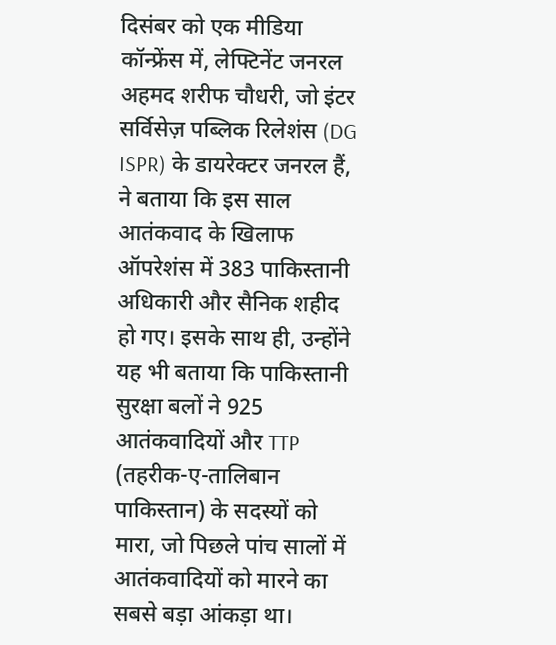दिसंबर को एक मीडिया कॉन्फ्रेंस में, लेफ्टिनेंट जनरल अहमद शरीफ चौधरी, जो इंटर सर्विसेज़ पब्लिक रिलेशंस (DG ISPR) के डायरेक्टर जनरल हैं, ने बताया कि इस साल आतंकवाद के खिलाफ ऑपरेशंस में 383 पाकिस्तानी अधिकारी और सैनिक शहीद हो गए। इसके साथ ही, उन्होंने यह भी बताया कि पाकिस्तानी सुरक्षा बलों ने 925 आतंकवादियों और TTP (तहरीक-ए-तालिबान पाकिस्तान) के सदस्यों को मारा, जो पिछले पांच सालों में आतंकवादियों को मारने का सबसे बड़ा आंकड़ा था।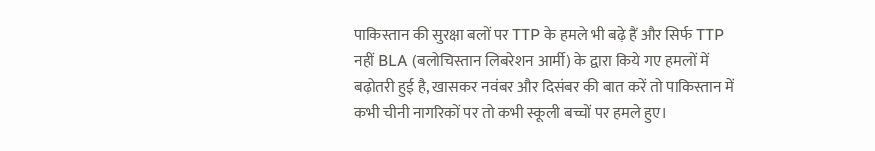पाकिस्तान की सुरक्षा बलों पर TTP के हमले भी बढ़े हैं और सिर्फ TTP नहीं BLA (बलोचिस्तान लिबरेशन आर्मी) के द्वारा किये गए हमलों में बढ़ोतरी हुई है, खासकर नवंबर और दिसंबर की बात करें तो पाकिस्तान में कभी चीनी नागरिकों पर तो कभी स्कूली बच्चों पर हमले हुए।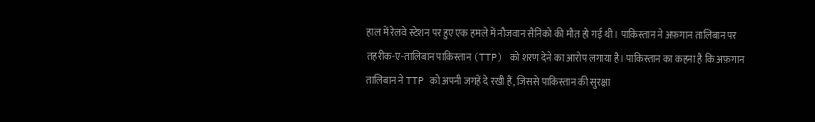हाल में रेलवे स्टेशन पर हुए एक हमले में नौजवान सैनिको की मौत हो गई थी। पाकिस्तान ने अफ़गान तालिबान पर तहरीक-ए-तालिबान पाकिस्तान (TTP) को शरण देने का आरोप लगाया है। पाकिस्तान का कहना है कि अफ़गान तालिबान ने TTP को अपनी जगहें दे रखी हैं, जिससे पाकिस्तान की सुरक्षा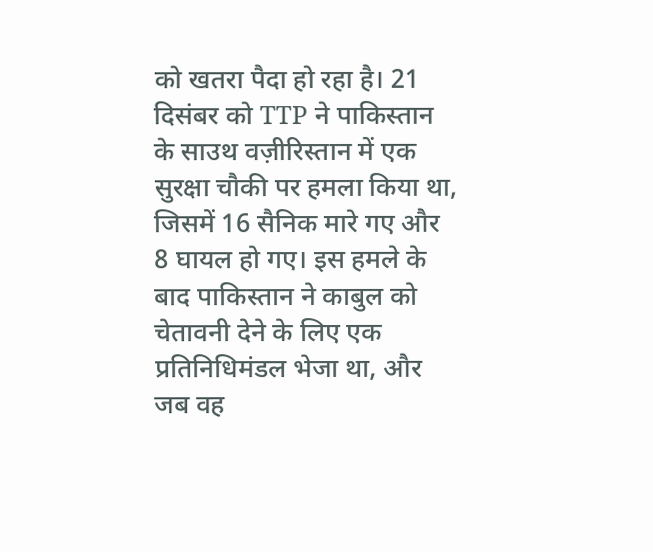को खतरा पैदा हो रहा है। 21 दिसंबर को TTP ने पाकिस्तान के साउथ वज़ीरिस्तान में एक सुरक्षा चौकी पर हमला किया था, जिसमें 16 सैनिक मारे गए और 8 घायल हो गए। इस हमले के बाद पाकिस्तान ने काबुल को चेतावनी देने के लिए एक प्रतिनिधिमंडल भेजा था, और जब वह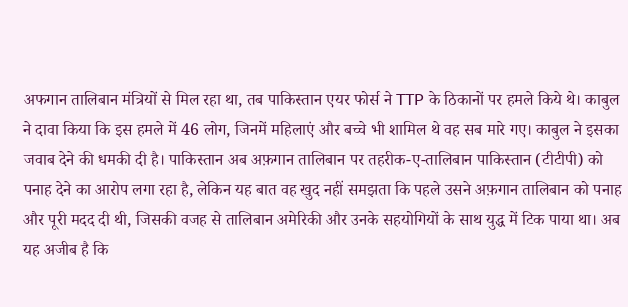अफगान तालिबान मंत्रियों से मिल रहा था, तब पाकिस्तान एयर फोर्स ने TTP के ठिकानों पर हमले किये थे। काबुल ने दावा किया कि इस हमले में 46 लोग, जिनमें महिलाएं और बच्चे भी शामिल थे वह सब मारे गए। काबुल ने इसका जवाब देने की धमकी दी है। पाकिस्तान अब अफ़गान तालिबान पर तहरीक-ए-तालिबान पाकिस्तान (टीटीपी) को पनाह देने का आरोप लगा रहा है, लेकिन यह बात वह खुद नहीं समझता कि पहले उसने अफ़गान तालिबान को पनाह और पूरी मदद दी थी, जिसकी वजह से तालिबान अमेरिकी और उनके सहयोगियों के साथ युद्ध में टिक पाया था। अब यह अजीब है कि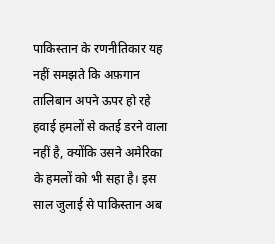पाकिस्तान के रणनीतिकार यह नहीं समझते कि अफ़गान तालिबान अपने ऊपर हो रहे हवाई हमलों से कतई डरने वाला नहीं है, क्योंकि उसने अमेरिका के हमलों को भी सहा है। इस साल जुलाई से पाकिस्तान अब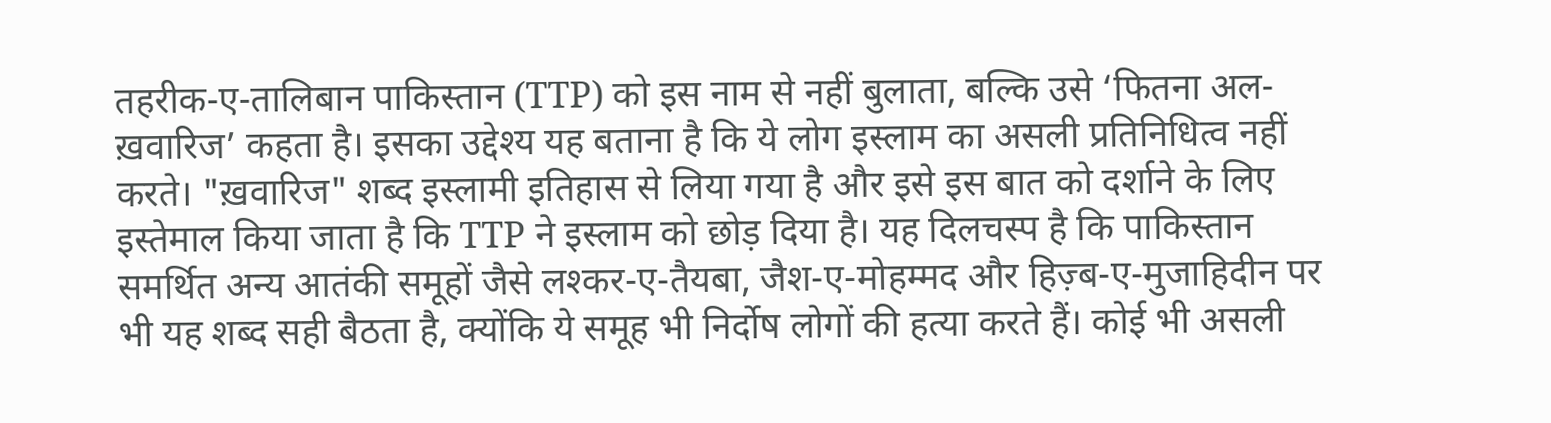तहरीक-ए-तालिबान पाकिस्तान (TTP) को इस नाम से नहीं बुलाता, बल्कि उसे ‘फितना अल-ख़वारिज’ कहता है। इसका उद्देश्य यह बताना है कि ये लोग इस्लाम का असली प्रतिनिधित्व नहीं करते। "ख़वारिज" शब्द इस्लामी इतिहास से लिया गया है और इसे इस बात को दर्शाने के लिए इस्तेमाल किया जाता है कि TTP ने इस्लाम को छोड़ दिया है। यह दिलचस्प है कि पाकिस्तान समर्थित अन्य आतंकी समूहों जैसे लश्कर-ए-तैयबा, जैश-ए-मोहम्मद और हिज़्ब-ए-मुजाहिदीन पर भी यह शब्द सही बैठता है, क्योंकि ये समूह भी निर्दोष लोगों की हत्या करते हैं। कोई भी असली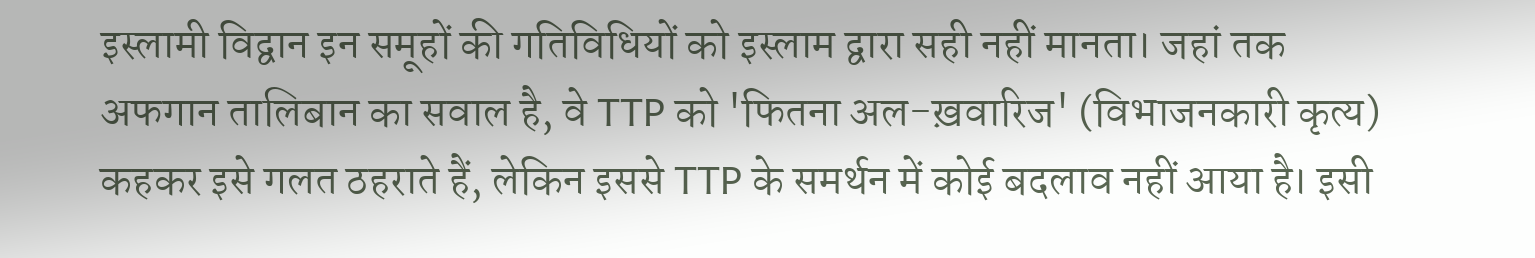इस्लामी विद्वान इन समूहों की गतिविधियों को इस्लाम द्वारा सही नहीं मानता। जहां तक अफगान तालिबान का सवाल है, वे TTP को 'फितना अल-ख़वारिज' (विभाजनकारी कृत्य) कहकर इसे गलत ठहराते हैं, लेकिन इससे TTP के समर्थन में कोई बदलाव नहीं आया है। इसी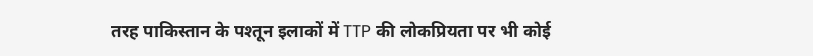तरह पाकिस्तान के पश्तून इलाकों में TTP की लोकप्रियता पर भी कोई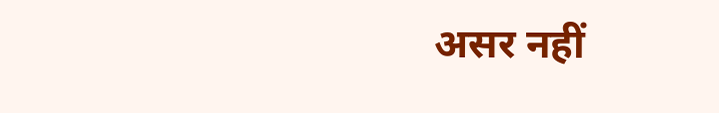असर नहीं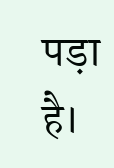पड़ा है।